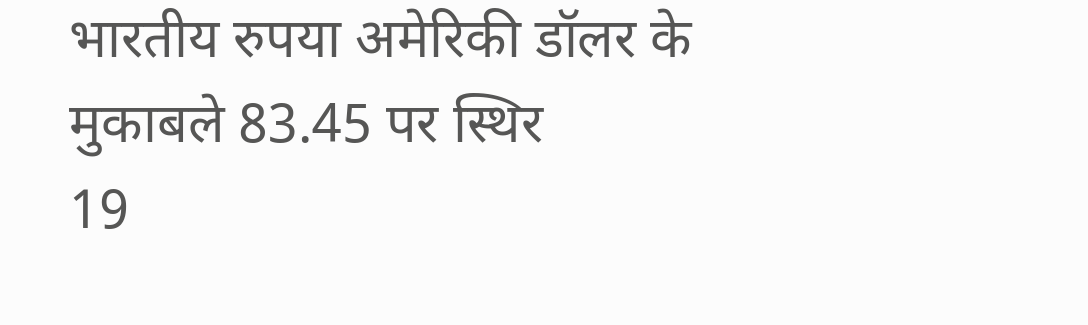भारतीय रुपया अमेरिकी डॉलर के मुकाबले 83.45 पर स्थिर
19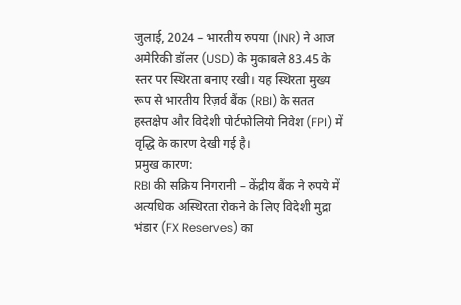जुलाई, 2024 – भारतीय रुपया (INR) ने आज अमेरिकी डॉलर (USD) के मुकाबले 83.45 के स्तर पर स्थिरता बनाए रखी। यह स्थिरता मुख्य रूप से भारतीय रिज़र्व बैंक (RBI) के सतत हस्तक्षेप और विदेशी पोर्टफोलियो निवेश (FPI) में वृद्धि के कारण देखी गई है।
प्रमुख कारण:
RBI की सक्रिय निगरानी – केंद्रीय बैंक ने रुपये में अत्यधिक अस्थिरता रोकने के लिए विदेशी मुद्रा भंडार (FX Reserves) का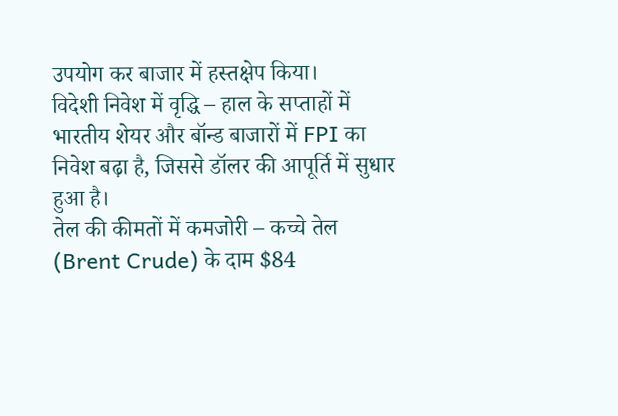उपयोग कर बाजार में हस्तक्षेप किया।
विदेशी निवेश में वृद्धि – हाल के सप्ताहों में भारतीय शेयर और बॉन्ड बाजारों में FPI का निवेश बढ़ा है, जिससे डॉलर की आपूर्ति में सुधार हुआ है।
तेल की कीमतों में कमजोरी – कच्चे तेल (Brent Crude) के दाम $84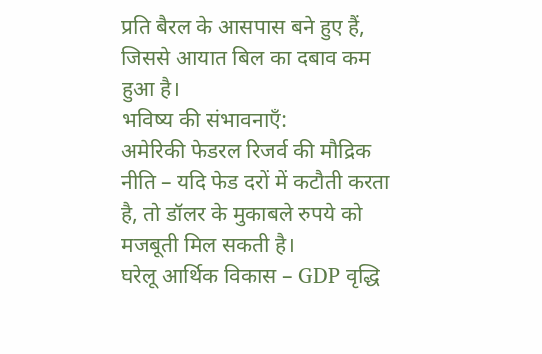प्रति बैरल के आसपास बने हुए हैं, जिससे आयात बिल का दबाव कम हुआ है।
भविष्य की संभावनाएँ:
अमेरिकी फेडरल रिजर्व की मौद्रिक नीति – यदि फेड दरों में कटौती करता है, तो डॉलर के मुकाबले रुपये को मजबूती मिल सकती है।
घरेलू आर्थिक विकास – GDP वृद्धि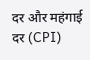दर और महंगाई दर (CPI)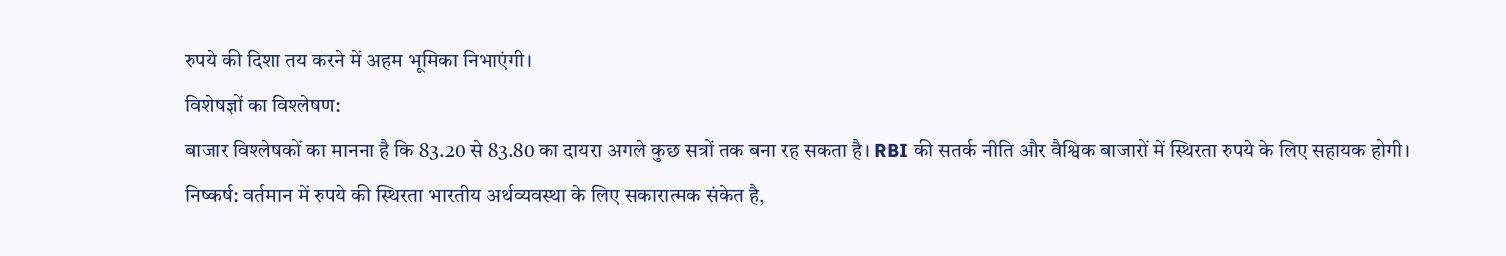रुपये की दिशा तय करने में अहम भूमिका निभाएंगी।
विशेषज्ञों का विश्लेषण:
बाजार विश्लेषकों का मानना है कि 83.20 से 83.80 का दायरा अगले कुछ सत्रों तक बना रह सकता है। RBI की सतर्क नीति और वैश्विक बाजारों में स्थिरता रुपये के लिए सहायक होगी।
निष्कर्ष: वर्तमान में रुपये की स्थिरता भारतीय अर्थव्यवस्था के लिए सकारात्मक संकेत है,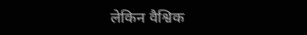लेकिन वैश्विक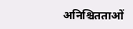अनिश्चितताओं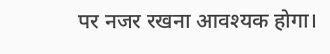पर नजर रखना आवश्यक होगा।